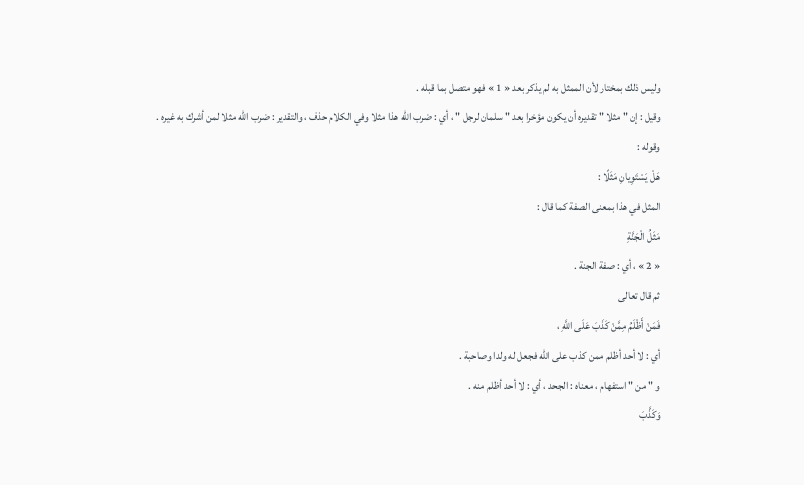وليس ذلك بمختار لأن الممثل به لم يذكر بعد « 1 » فهو متصل بما قبله .
وقيل : إن " مثلا " تقديره أن يكون مؤخرا بعد " سلمان لرجل " ، أي : ضرب اللّه هذا مثلا وفي الكلام حذف ، والتقدير : ضرب اللّه مثلا لمن أشرك به غيره .
وقوله :
هَلْ يَسْتَوِيانِ مَثَلًا :
المثل في هذا بمعنى الصفة كما قال :
مَثَلُ الْجَنَّةِ
« 2 » ، أي : صفة الجنة .
ثم قال تعالى
فَمَنْ أَظْلَمُ مِمَّنْ كَذَبَ عَلَى اللَّهِ ،
أي : لا أحد أظلم ممن كذب على اللّه فجعل له ولدا وصاحبة .
و " من " استفهام ، معناه : الجحد ، أي : لا أحد أظلم منه .
وَكَذَّبَ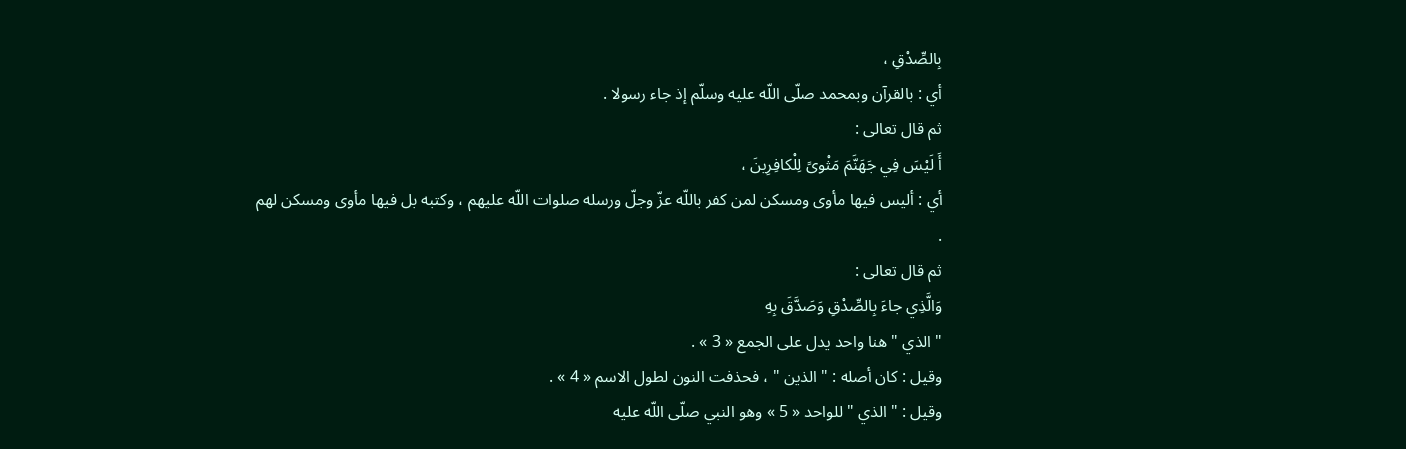بِالصِّدْقِ ،
أي : بالقرآن وبمحمد صلّى اللّه عليه وسلّم إذ جاء رسولا .
ثم قال تعالى :
أَ لَيْسَ فِي جَهَنَّمَ مَثْوىً لِلْكافِرِينَ ،
أي : أليس فيها مأوى ومسكن لمن كفر باللّه عزّ وجلّ ورسله صلوات اللّه عليهم ، وكتبه بل فيها مأوى ومسكن لهم .
ثم قال تعالى :
وَالَّذِي جاءَ بِالصِّدْقِ وَصَدَّقَ بِهِ
" الذي " هنا واحد يدل على الجمع « 3 » .
وقيل : كان أصله : " الذين " ، فحذفت النون لطول الاسم « 4 » .
وقيل : " الذي " للواحد « 5 » وهو النبي صلّى اللّه عليه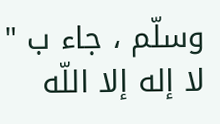وسلّم ، جاء ب " لا إله إلا اللّه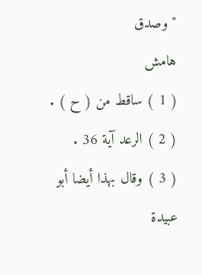" وصدق
هامش
( 1 ) ساقط من ( ح ) .
( 2 ) الرعد آية 36 .
( 3 ) وقال بهذا أيضا أبو عبيدة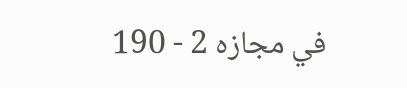في مجازه 2 - 190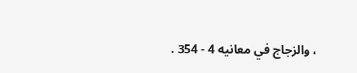، والزجاج في معانيه 4 - 354 .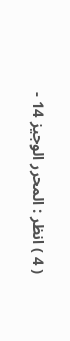( 4 ) انظر : المحرر الوجيز 14 -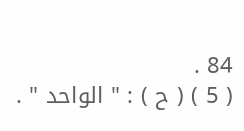84 .
( 5 ) ( ح ) : " الواحد " .